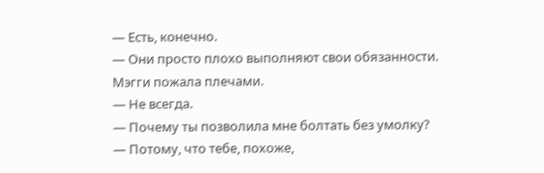— Есть, конечно.
— Они просто плохо выполняют свои обязанности.
Мэгги пожала плечами.
— Не всегда.
— Почему ты позволила мне болтать без умолку?
— Потому, что тебе, похоже,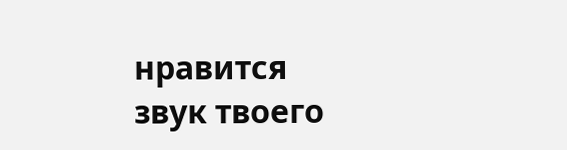нравится звук твоего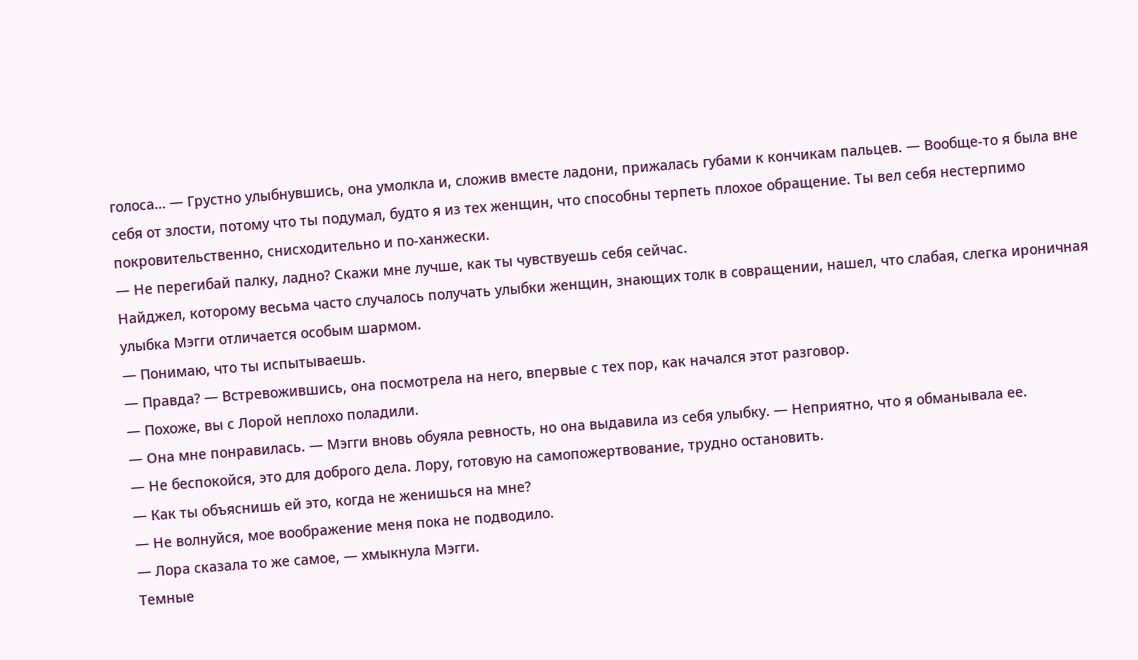голоса… — Грустно улыбнувшись, она умолкла и, сложив вместе ладони, прижалась губами к кончикам пальцев. — Вообще-то я была вне себя от злости, потому что ты подумал, будто я из тех женщин, что способны терпеть плохое обращение. Ты вел себя нестерпимо покровительственно, снисходительно и по-ханжески.
— Не перегибай палку, ладно? Скажи мне лучше, как ты чувствуешь себя сейчас.
Найджел, которому весьма часто случалось получать улыбки женщин, знающих толк в совращении, нашел, что слабая, слегка ироничная улыбка Мэгги отличается особым шармом.
— Понимаю, что ты испытываешь.
— Правда? — Встревожившись, она посмотрела на него, впервые с тех пор, как начался этот разговор.
— Похоже, вы с Лорой неплохо поладили.
— Она мне понравилась. — Мэгги вновь обуяла ревность, но она выдавила из себя улыбку. — Неприятно, что я обманывала ее.
— Не беспокойся, это для доброго дела. Лору, готовую на самопожертвование, трудно остановить.
— Как ты объяснишь ей это, когда не женишься на мне?
— Не волнуйся, мое воображение меня пока не подводило.
— Лора сказала то же самое, — хмыкнула Мэгги.
Темные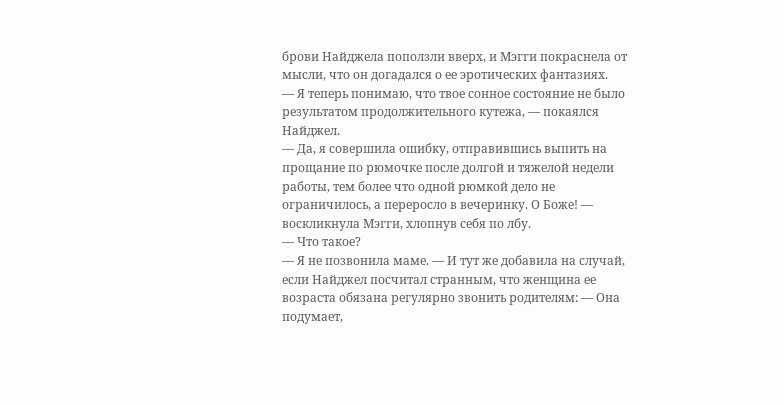брови Найджела поползли вверх, и Мэгги покраснела от мысли, что он догадался о ее эротических фантазиях.
— Я теперь понимаю, что твое сонное состояние не было результатом продолжительного кутежа, — покаялся Найджел.
— Да, я совершила ошибку, отправившись выпить на прощание по рюмочке после долгой и тяжелой недели работы, тем более что одной рюмкой дело не ограничилось, а переросло в вечеринку. О Боже! — воскликнула Мэгги, хлопнув себя по лбу.
— Что такое?
— Я не позвонила маме. — И тут же добавила на случай, если Найджел посчитал странным, что женщина ее возраста обязана регулярно звонить родителям: — Она подумает,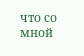что со мной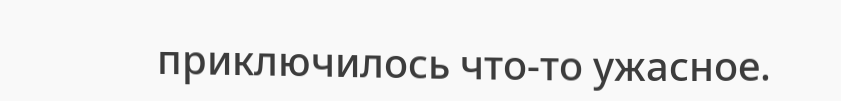приключилось что-то ужасное.